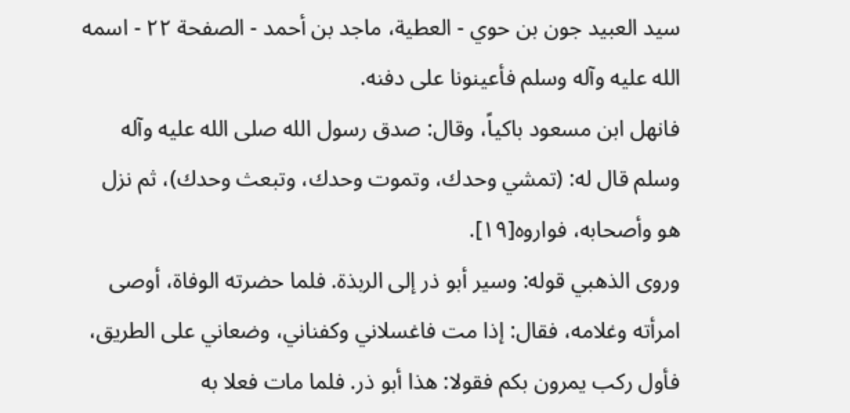سيد العبيد جون بن حوي - العطية، ماجد بن أحمد - الصفحة ٢٢ - اسمه
الله عليه وآله وسلم فأعينونا على دفنه.
فانهل ابن مسعود باكياً، وقال: صدق رسول الله صلى الله عليه وآله وسلم قال له: (تمشي وحدك، وتموت وحدك، وتبعث وحدك)، ثم نزل هو وأصحابه، فواروه[١٩].
وروى الذهبي قوله: وسير أبو ذر إلى الربذة. فلما حضرته الوفاة، أوصى امرأته وغلامه، فقال: إذا مت فاغسلاني وكفناني، وضعاني على الطريق، فأول ركب يمرون بكم فقولا: هذا أبو ذر. فلما مات فعلا به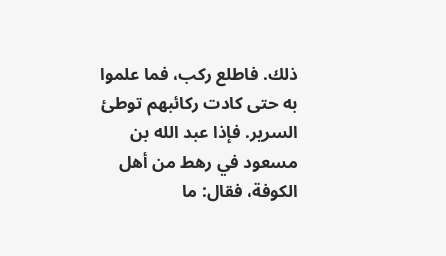ذلك. فاطلع ركب، فما علموا به حتى كادت ركائبهم توطئ السرير. فإذا عبد الله بن مسعود في رهط من أهل الكوفة، فقال: ما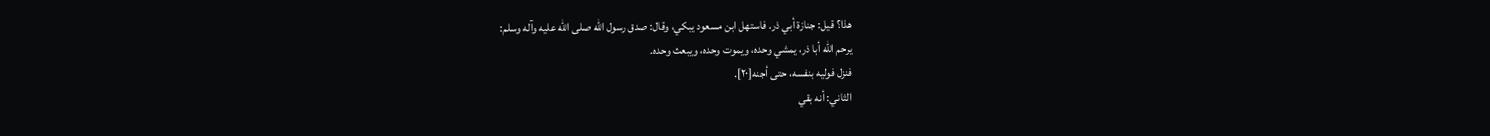هذا؟ قيل: جنازة أبي ذر. فاستهل ابن مسعود يبكي، وقال: صدق رسول الله صلى الله عليه وآله وسلم:
يرحم الله أبا ذر، يمشي وحده، ويموت وحده، ويبعث وحده.
فنزل فوليه بنفسه، حتى أجنه[٢٠].
الثاني: أنه بقي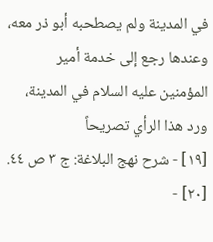في المدينة ولم يصطحبه أبو ذر معه، وعندها رجع إلى خدمة أمير المؤمنين عليه السلام في المدينة، ورد هذا الرأي تصريحاً
[١٩] - شرح نهج البلاغة: ج ٣ ص ٤٤.
[٢٠] -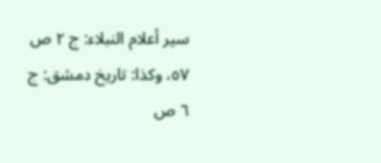سير أعلام النبلاء: ج ٢ ص ٥٧، وكذا: تاريخ دمشق: ج ٦ ص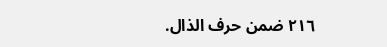٢١٦ ضمن حرف الذال.